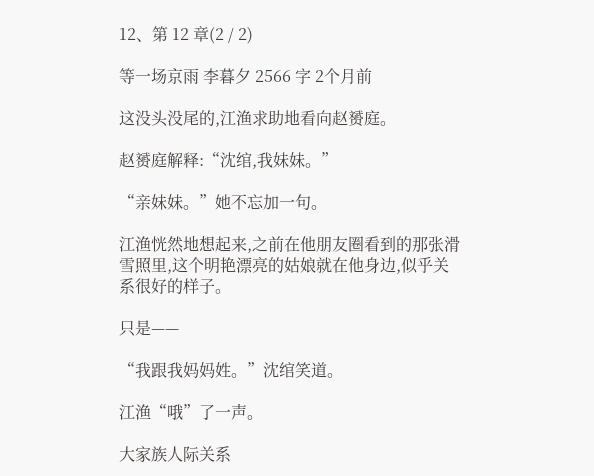12、第 12 章(2 / 2)

等一场京雨 李暮夕 2566 字 2个月前

这没头没尾的,江渔求助地看向赵赟庭。

赵赟庭解释:“沈绾,我妹妹。”

“亲妹妹。”她不忘加一句。

江渔恍然地想起来,之前在他朋友圈看到的那张滑雪照里,这个明艳漂亮的姑娘就在他身边,似乎关系很好的样子。

只是——

“我跟我妈妈姓。”沈绾笑道。

江渔“哦”了一声。

大家族人际关系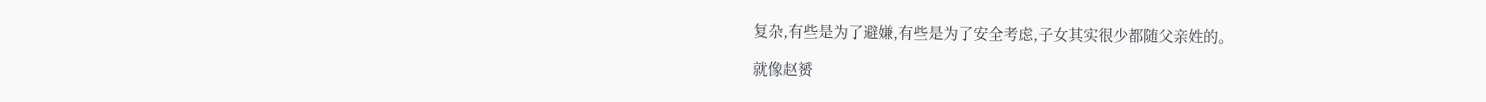复杂,有些是为了避嫌,有些是为了安全考虑,子女其实很少都随父亲姓的。

就像赵赟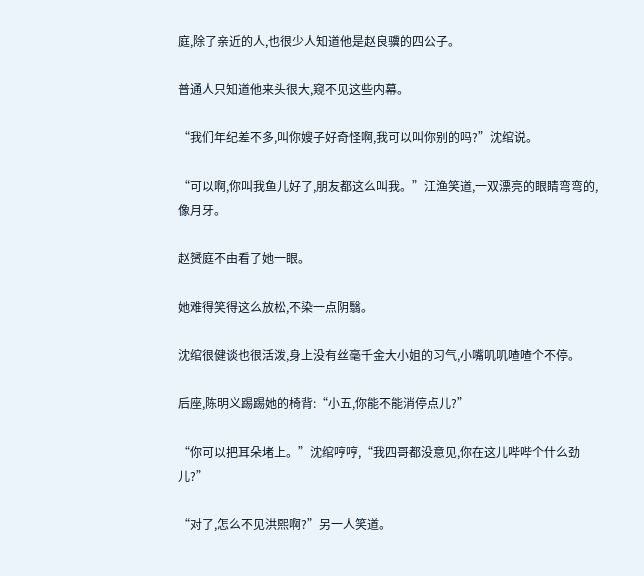庭,除了亲近的人,也很少人知道他是赵良骥的四公子。

普通人只知道他来头很大,窥不见这些内幕。

“我们年纪差不多,叫你嫂子好奇怪啊,我可以叫你别的吗?”沈绾说。

“可以啊,你叫我鱼儿好了,朋友都这么叫我。”江渔笑道,一双漂亮的眼睛弯弯的,像月牙。

赵赟庭不由看了她一眼。

她难得笑得这么放松,不染一点阴翳。

沈绾很健谈也很活泼,身上没有丝毫千金大小姐的习气,小嘴叽叽喳喳个不停。

后座,陈明义踢踢她的椅背:“小五,你能不能消停点儿?”

“你可以把耳朵堵上。”沈绾哼哼,“我四哥都没意见,你在这儿哔哔个什么劲儿?”

“对了,怎么不见洪熙啊?”另一人笑道。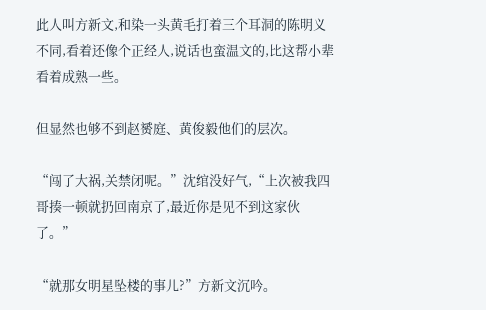此人叫方新文,和染一头黄毛打着三个耳洞的陈明义不同,看着还像个正经人,说话也蛮温文的,比这帮小辈看着成熟一些。

但显然也够不到赵赟庭、黄俊毅他们的层次。

“闯了大祸,关禁闭呢。”沈绾没好气,“上次被我四哥揍一顿就扔回南京了,最近你是见不到这家伙了。”

“就那女明星坠楼的事儿?”方新文沉吟。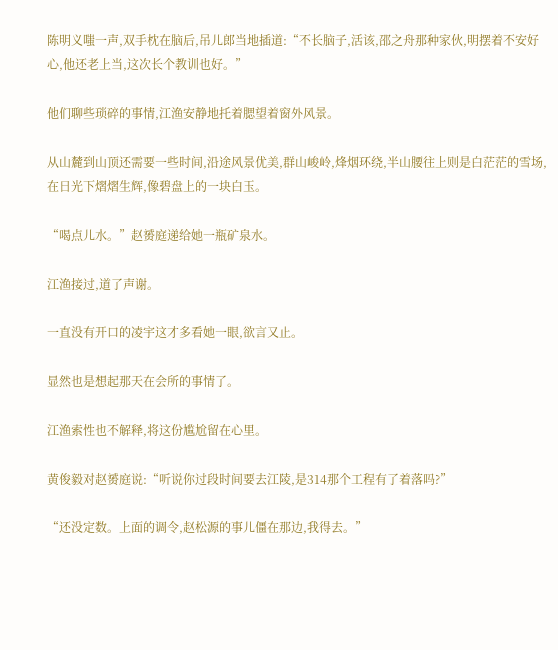陈明义嗤一声,双手枕在脑后,吊儿郎当地插道:“不长脑子,活该,邵之舟那种家伙,明摆着不安好心,他还老上当,这次长个教训也好。”

他们聊些琐碎的事情,江渔安静地托着腮望着窗外风景。

从山麓到山顶还需要一些时间,沿途风景优美,群山峻岭,烽烟环绕,半山腰往上则是白茫茫的雪场,在日光下熠熠生辉,像碧盘上的一块白玉。

“喝点儿水。”赵赟庭递给她一瓶矿泉水。

江渔接过,道了声谢。

一直没有开口的凌宇这才多看她一眼,欲言又止。

显然也是想起那天在会所的事情了。

江渔索性也不解释,将这份尴尬留在心里。

黄俊毅对赵赟庭说:“听说你过段时间要去江陵,是314那个工程有了着落吗?”

“还没定数。上面的调令,赵松源的事儿僵在那边,我得去。”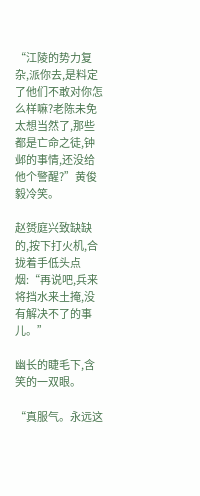“江陵的势力复杂,派你去,是料定了他们不敢对你怎么样嘛?老陈未免太想当然了,那些都是亡命之徒,钟邺的事情,还没给他个警醒?”黄俊毅冷笑。

赵赟庭兴致缺缺的,按下打火机,合拢着手低头点烟:“再说吧,兵来将挡水来土掩,没有解决不了的事儿。”

幽长的睫毛下,含笑的一双眼。

“真服气。永远这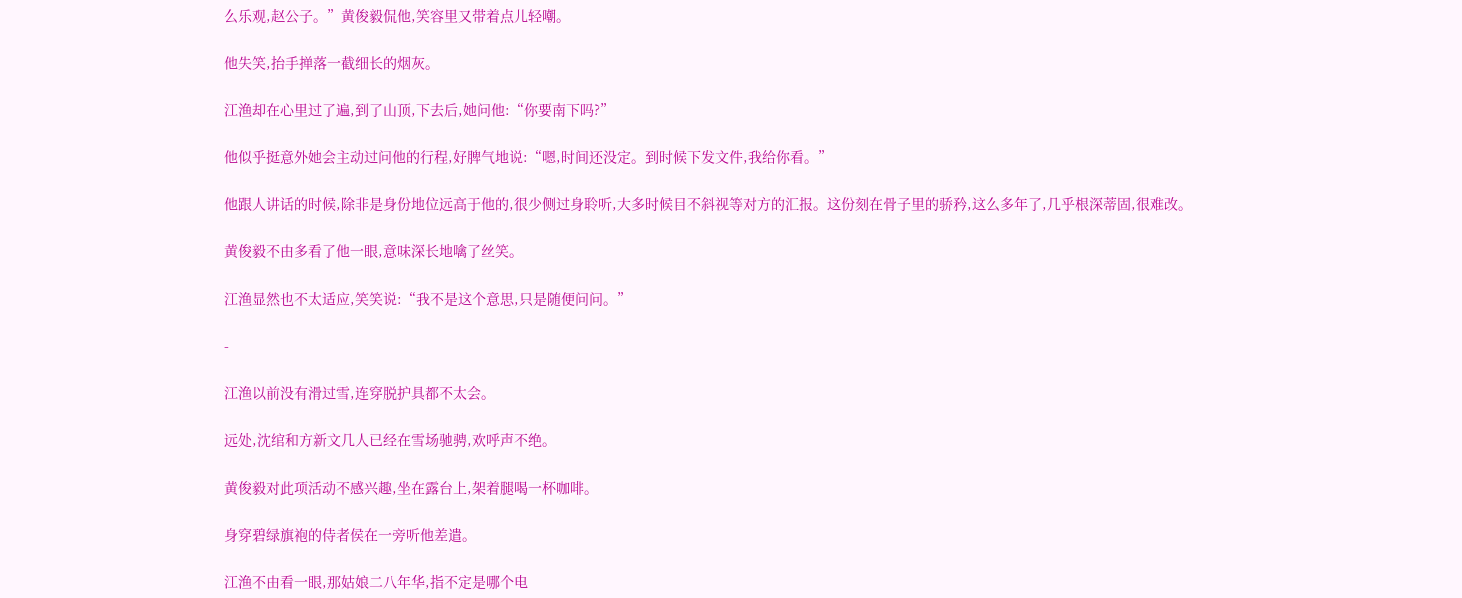么乐观,赵公子。”黄俊毅侃他,笑容里又带着点儿轻嘲。

他失笑,抬手掸落一截细长的烟灰。

江渔却在心里过了遍,到了山顶,下去后,她问他:“你要南下吗?”

他似乎挺意外她会主动过问他的行程,好脾气地说:“嗯,时间还没定。到时候下发文件,我给你看。”

他跟人讲话的时候,除非是身份地位远高于他的,很少侧过身聆听,大多时候目不斜视等对方的汇报。这份刻在骨子里的骄矜,这么多年了,几乎根深蒂固,很难改。

黄俊毅不由多看了他一眼,意味深长地噙了丝笑。

江渔显然也不太适应,笑笑说:“我不是这个意思,只是随便问问。”

-

江渔以前没有滑过雪,连穿脱护具都不太会。

远处,沈绾和方新文几人已经在雪场驰骋,欢呼声不绝。

黄俊毅对此项活动不感兴趣,坐在露台上,架着腿喝一杯咖啡。

身穿碧绿旗袍的侍者侯在一旁听他差遣。

江渔不由看一眼,那姑娘二八年华,指不定是哪个电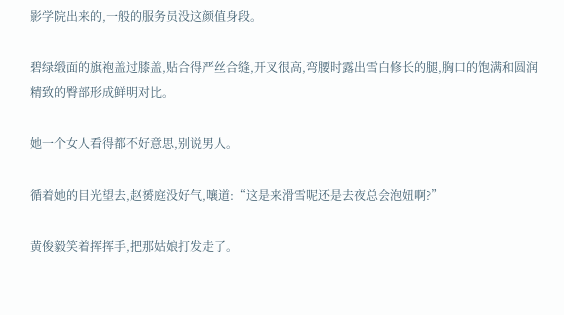影学院出来的,一般的服务员没这颜值身段。

碧绿缎面的旗袍盖过膝盖,贴合得严丝合缝,开叉很高,弯腰时露出雪白修长的腿,胸口的饱满和圆润精致的臀部形成鲜明对比。

她一个女人看得都不好意思,别说男人。

循着她的目光望去,赵赟庭没好气,嚷道:“这是来滑雪呢还是去夜总会泡妞啊?”

黄俊毅笑着挥挥手,把那姑娘打发走了。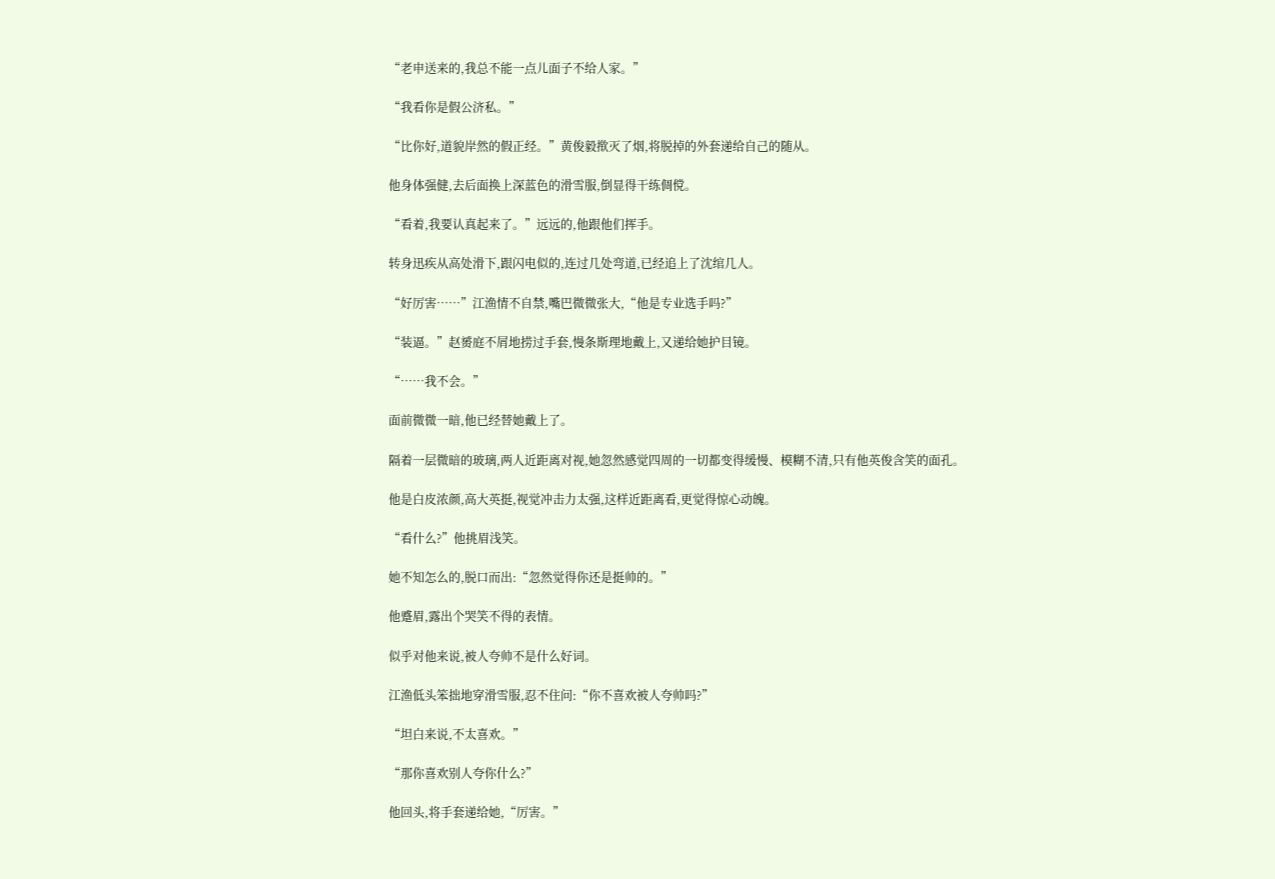“老申送来的,我总不能一点儿面子不给人家。”

“我看你是假公济私。”

“比你好,道貌岸然的假正经。”黄俊毅揿灭了烟,将脱掉的外套递给自己的随从。

他身体强健,去后面换上深蓝色的滑雪服,倒显得干练倜傥。

“看着,我要认真起来了。”远远的,他跟他们挥手。

转身迅疾从高处滑下,跟闪电似的,连过几处弯道,已经追上了沈绾几人。

“好厉害……”江渔情不自禁,嘴巴微微张大,“他是专业选手吗?”

“装逼。”赵赟庭不屑地捞过手套,慢条斯理地戴上,又递给她护目镜。

“……我不会。”

面前微微一暗,他已经替她戴上了。

隔着一层微暗的玻璃,两人近距离对视,她忽然感觉四周的一切都变得缓慢、模糊不清,只有他英俊含笑的面孔。

他是白皮浓颜,高大英挺,视觉冲击力太强,这样近距离看,更觉得惊心动魄。

“看什么?”他挑眉浅笑。

她不知怎么的,脱口而出:“忽然觉得你还是挺帅的。”

他蹙眉,露出个哭笑不得的表情。

似乎对他来说,被人夸帅不是什么好词。

江渔低头笨拙地穿滑雪服,忍不住问:“你不喜欢被人夸帅吗?”

“坦白来说,不太喜欢。”

“那你喜欢别人夸你什么?”

他回头,将手套递给她,“厉害。”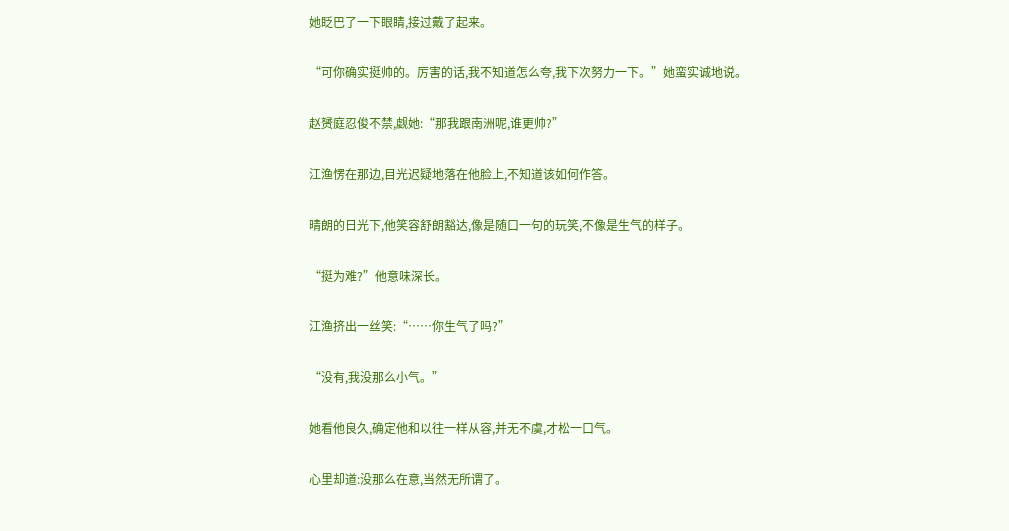她眨巴了一下眼睛,接过戴了起来。

“可你确实挺帅的。厉害的话,我不知道怎么夸,我下次努力一下。”她蛮实诚地说。

赵赟庭忍俊不禁,觑她:“那我跟南洲呢,谁更帅?”

江渔愣在那边,目光迟疑地落在他脸上,不知道该如何作答。

晴朗的日光下,他笑容舒朗豁达,像是随口一句的玩笑,不像是生气的样子。

“挺为难?”他意味深长。

江渔挤出一丝笑:“……你生气了吗?”

“没有,我没那么小气。”

她看他良久,确定他和以往一样从容,并无不虞,才松一口气。

心里却道:没那么在意,当然无所谓了。